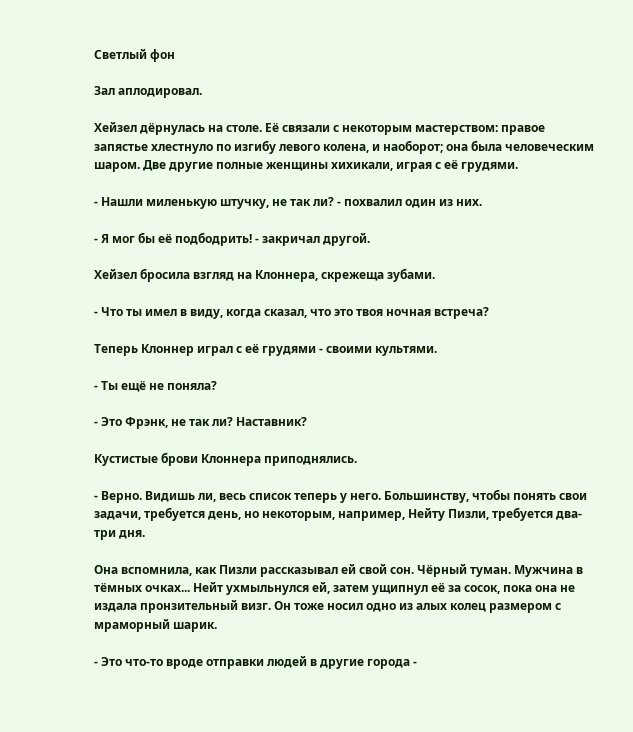Светлый фон

Зал аплодировал.

Хейзел дёрнулась на столе. Её связали с некоторым мастерством: правое запястье хлестнуло по изгибу левого колена, и наоборот; она была человеческим шаром. Две другие полные женщины хихикали, играя с её грудями.

- Нашли миленькую штучку, не так ли? - похвалил один из них.

- Я мог бы её подбодрить! - закричал другой.

Хейзел бросила взгляд на Клоннера, скрежеща зубами.

- Что ты имел в виду, когда сказал, что это твоя ночная встреча?

Теперь Клоннер играл с её грудями - своими культями.

- Ты ещё не поняла?

- Это Фрэнк, не так ли? Наставник?

Кустистые брови Клоннера приподнялись.

- Верно. Видишь ли, весь список теперь у него. Большинству, чтобы понять свои задачи, требуется день, но некоторым, например, Нейту Пизли, требуется два-три дня.

Она вспомнила, как Пизли рассказывал ей свой сон. Чёрный туман. Мужчина в тёмных очках... Нейт ухмыльнулся ей, затем ущипнул её за сосок, пока она не издала пронзительный визг. Он тоже носил одно из алых колец размером с мраморный шарик.

- Это что-то вроде отправки людей в другие города -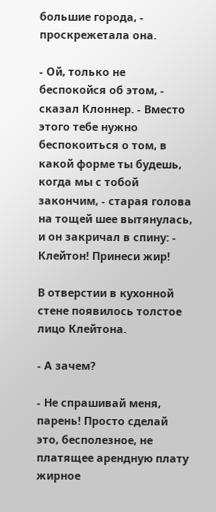большие города, - проскрежетала она.

- Ой, только не беспокойся об этом, - сказал Клоннер. - Вместо этого тебе нужно беспокоиться о том, в какой форме ты будешь, когда мы с тобой закончим, - старая голова на тощей шее вытянулась, и он закричал в спину: - Клейтон! Принеси жир!

В отверстии в кухонной стене появилось толстое лицо Клейтона.

- А зачем?

- Не спрашивай меня, парень! Просто сделай это, бесполезное, не платящее арендную плату жирное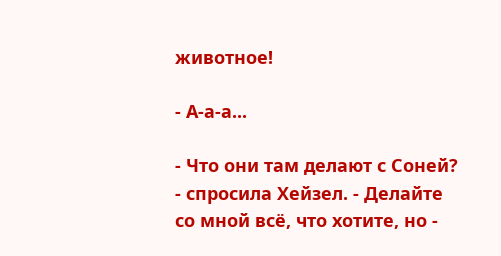животное!

- А-а-а...

- Что они там делают с Соней? - спросила Хейзел. - Делайте со мной всё, что хотите, но -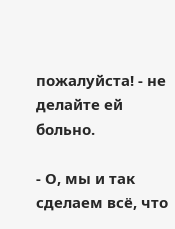пожалуйста! - не делайте ей больно.

- О, мы и так сделаем всё, что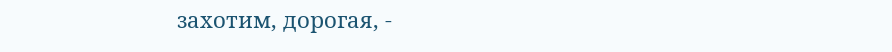захотим, дорогая, -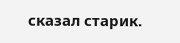сказал старик.